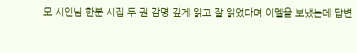모 시인님 한분 시집 두 권 감명 깊게 읽고 잘 읽었다며 이멜을 보냈는데 답변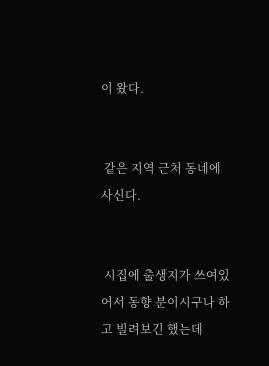이 왔다.


 같은 지역 근처 동네에 사신다.


 시집에 출생지가 쓰여있어서 동향 분이시구나 하고 빌려보긴 했는데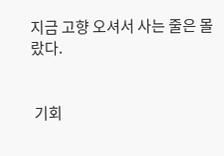지금 고향 오셔서 사는 줄은 몰랐다.


 기회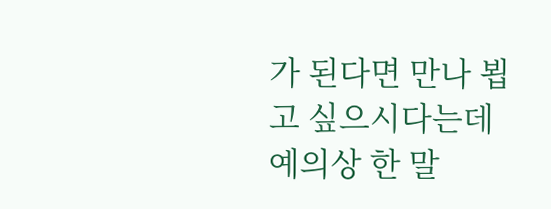가 된다면 만나 뵙고 싶으시다는데 예의상 한 말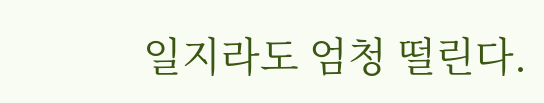일지라도 엄청 떨린다.